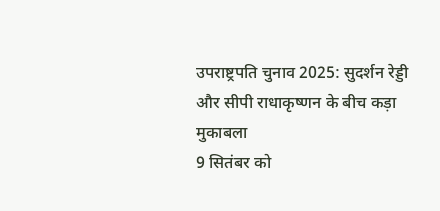उपराष्ट्रपति चुनाव 2025: सुदर्शन रेड्डी और सीपी राधाकृष्णन के बीच कड़ा मुकाबला
9 सितंबर को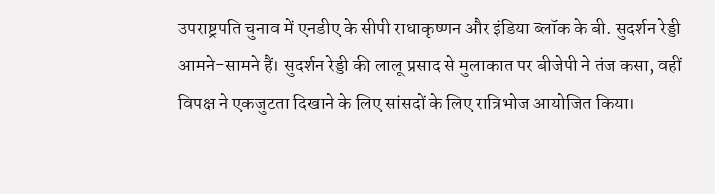उपराष्ट्रपति चुनाव में एनडीए के सीपी राधाकृष्णन और इंडिया ब्लॉक के बी. सुदर्शन रेड्डी आमने-सामने हैं। सुदर्शन रेड्डी की लालू प्रसाद से मुलाकात पर बीजेपी ने तंज कसा, वहीं विपक्ष ने एकजुटता दिखाने के लिए सांसदों के लिए रात्रिभोज आयोजित किया।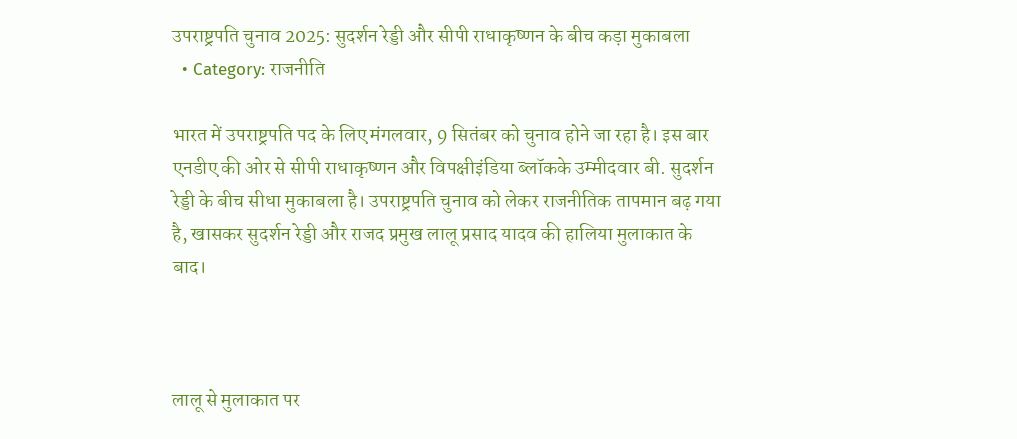उपराष्ट्रपति चुनाव 2025: सुदर्शन रेड्डी और सीपी राधाकृष्णन के बीच कड़ा मुकाबला
  • Category: राजनीति

भारत में उपराष्ट्रपति पद के लिए मंगलवार, 9 सितंबर को चुनाव होने जा रहा है। इस बार एनडीए की ओर से सीपी राधाकृष्णन और विपक्षीइंडिया ब्लॉकके उम्मीदवार बी. सुदर्शन रेड्डी के बीच सीधा मुकाबला है। उपराष्ट्रपति चुनाव को लेकर राजनीतिक तापमान बढ़ गया है, खासकर सुदर्शन रेड्डी और राजद प्रमुख लालू प्रसाद यादव की हालिया मुलाकात के बाद।



लालू से मुलाकात पर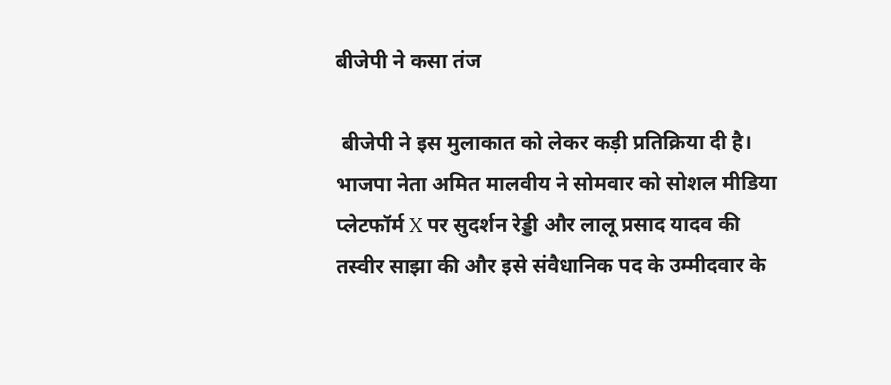बीजेपी ने कसा तंज

 बीजेपी ने इस मुलाकात को लेकर कड़ी प्रतिक्रिया दी है। भाजपा नेता अमित मालवीय ने सोमवार को सोशल मीडिया प्लेटफॉर्म X पर सुदर्शन रेड्डी और लालू प्रसाद यादव की तस्वीर साझा की और इसे संवैधानिक पद के उम्मीदवार के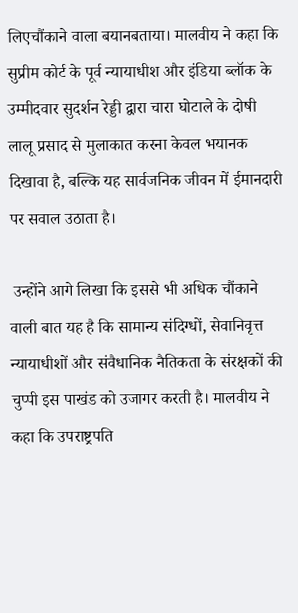लिएचौंकाने वाला बयानबताया। मालवीय ने कहा कि सुप्रीम कोर्ट के पूर्व न्यायाधीश और इंडिया ब्लॉक के उम्मीदवार सुदर्शन रेड्डी द्वारा चारा घोटाले के दोषी लालू प्रसाद से मुलाकात करना केवल भयानक दिखावा है, बल्कि यह सार्वजनिक जीवन में ईमानदारी पर सवाल उठाता है।

 उन्होंने आगे लिखा कि इससे भी अधिक चौंकाने वाली बात यह है कि सामान्य संदिग्धों, सेवानिवृत्त न्यायाधीशों और संवैधानिक नैतिकता के संरक्षकों की चुप्पी इस पाखंड को उजागर करती है। मालवीय ने कहा कि उपराष्ट्रपति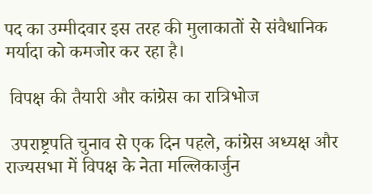पद का उम्मीदवार इस तरह की मुलाकातों से संवैधानिक मर्यादा को कमजोर कर रहा है।

 विपक्ष की तैयारी और कांग्रेस का रात्रिभोज

 उपराष्ट्रपति चुनाव से एक दिन पहले, कांग्रेस अध्यक्ष और राज्यसभा में विपक्ष के नेता मल्लिकार्जुन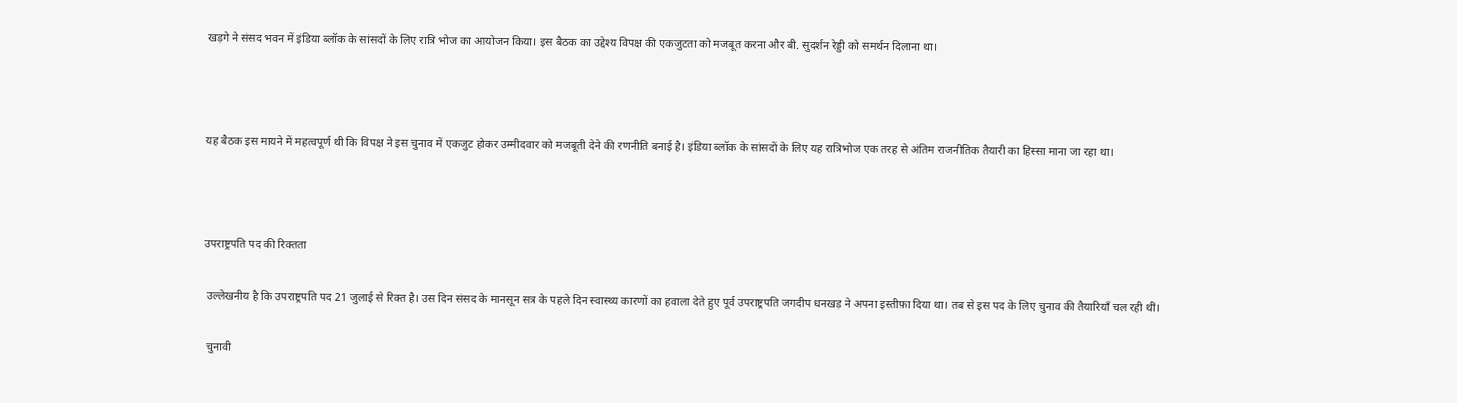खड़गे ने संसद भवन में इंडिया ब्लॉक के सांसदों के लिए रात्रि भोज का आयोजन किया। इस बैठक का उद्देश्य विपक्ष की एकजुटता को मजबूत करना और बी. सुदर्शन रेड्डी को समर्थन दिलाना था।



यह बैठक इस मायने में महत्वपूर्ण थी कि विपक्ष ने इस चुनाव में एकजुट होकर उम्मीदवार को मजबूती देने की रणनीति बनाई है। इंडिया ब्लॉक के सांसदों के लिए यह रात्रिभोज एक तरह से अंतिम राजनीतिक तैयारी का हिस्सा माना जा रहा था।



उपराष्ट्रपति पद की रिक्तता

 उल्लेखनीय है कि उपराष्ट्रपति पद 21 जुलाई से रिक्त है। उस दिन संसद के मानसून सत्र के पहले दिन स्वास्थ्य कारणों का हवाला देते हुए पूर्व उपराष्ट्रपति जगदीप धनखड़ ने अपना इस्तीफ़ा दिया था। तब से इस पद के लिए चुनाव की तैयारियाँ चल रही थीं।

 चुनावी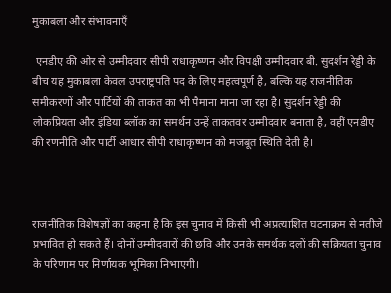मुकाबला और संभावनाएँ

 एनडीए की ओर से उम्मीदवार सीपी राधाकृष्णन और विपक्षी उम्मीदवार बी. सुदर्शन रेड्डी के बीच यह मुकाबला केवल उपराष्ट्रपति पद के लिए महत्वपूर्ण है, बल्कि यह राजनीतिक समीकरणों और पार्टियों की ताकत का भी पैमाना माना जा रहा है। सुदर्शन रेड्डी की लोकप्रियता और इंडिया ब्लॉक का समर्थन उन्हें ताकतवर उम्मीदवार बनाता है, वहीं एनडीए की रणनीति और पार्टी आधार सीपी राधाकृष्णन को मजबूत स्थिति देती है।



राजनीतिक विशेषज्ञों का कहना है कि इस चुनाव में किसी भी अप्रत्याशित घटनाक्रम से नतीजे प्रभावित हो सकते हैं। दोनों उम्मीदवारों की छवि और उनके समर्थक दलों की सक्रियता चुनाव के परिणाम पर निर्णायक भूमिका निभाएगी।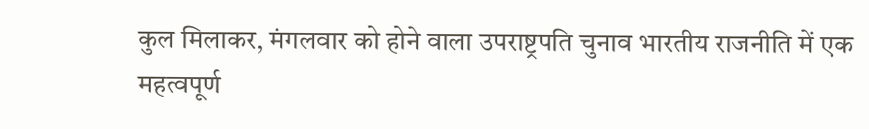कुल मिलाकर, मंगलवार को होने वाला उपराष्ट्रपति चुनाव भारतीय राजनीति में एक महत्वपूर्ण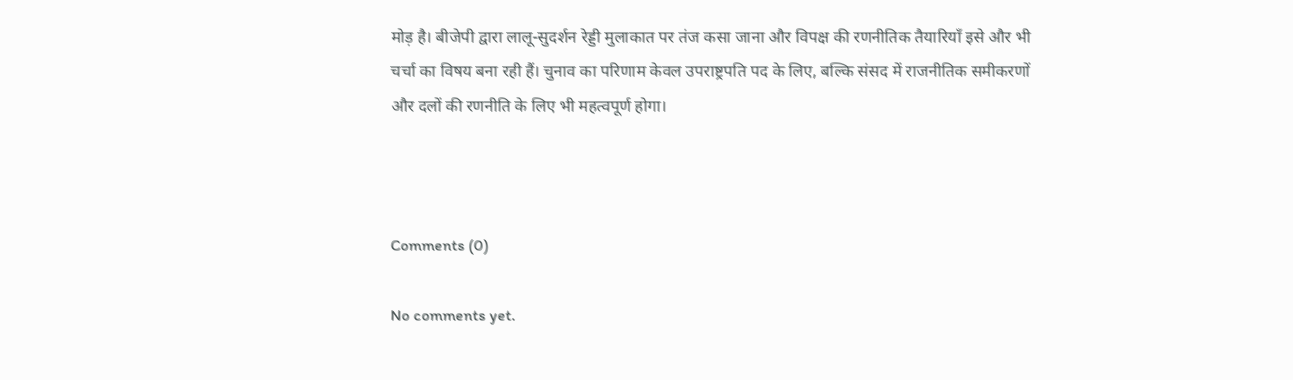मोड़ है। बीजेपी द्वारा लालू-सुदर्शन रेड्डी मुलाकात पर तंज कसा जाना और विपक्ष की रणनीतिक तैयारियाँ इसे और भी चर्चा का विषय बना रही हैं। चुनाव का परिणाम केवल उपराष्ट्रपति पद के लिए, बल्कि संसद में राजनीतिक समीकरणों और दलों की रणनीति के लिए भी महत्वपूर्ण होगा।



Comments (0)

No comments yet.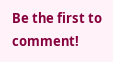Be the first to comment!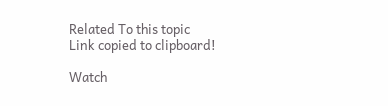Related To this topic
Link copied to clipboard!

Watch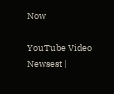Now

YouTube Video
Newsest |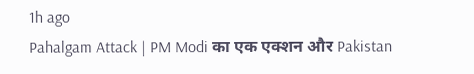1h ago
Pahalgam Attack | PM Modi का एक एक्शन और Pakistan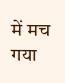में मच गया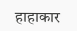हाहाकार